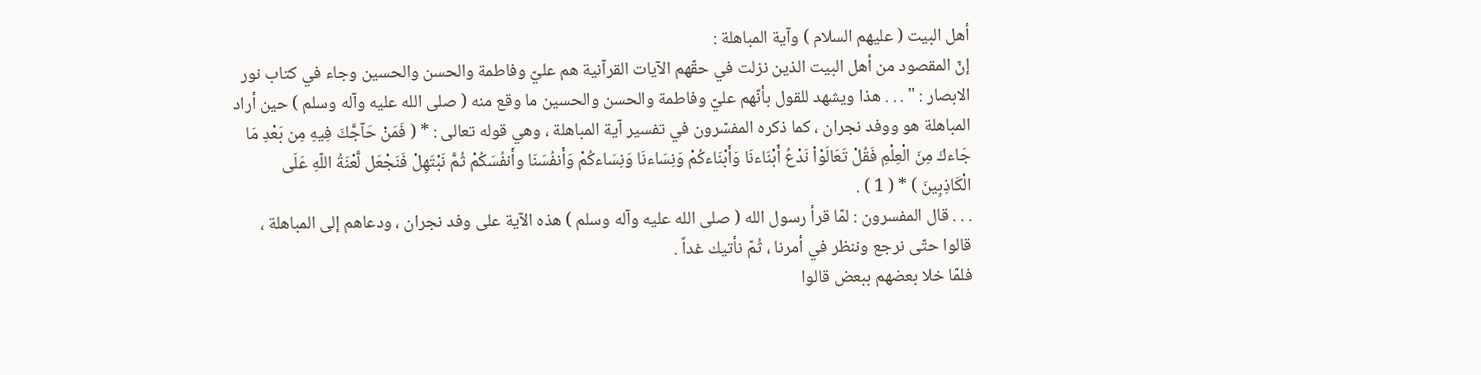أهل البيت ( عليهم السلام ) وآية المباهلة :
إنّ المقصود من أهل البيت الذين نزلت في حقّهم الآيات القرآنية هم عليّ وفاطمة والحسن والحسين وجاء في كتاب نور الابصار : " . . . هذا ويشهد للقول بأنّهم عليّ وفاطمة والحسن والحسين ما وقع منه ( صلى الله عليه وآله وسلم ) حين أراد المباهلة هو ووفد نجران ، كما ذكره المفسّرون في تفسير آية المباهلة ، وهي قوله تعالى : * ( فَمَنْ حَآجَّكَ فِيهِ مِن بَعْدِ مَا جَاءكَ مِنَ الْعِلْمِ فَقُلْ تَعَالَوْاْ نَدْعُ أَبْنَاءنَا وَأَبْنَاءكُمْ وَنِسَاءنَا وَنِسَاءكُمْ وَأَنفُسَنَا وأَنفُسَكُمْ ثُمَّ نَبْتَهِلْ فَنَجْعَل لَّعْنَةُ اللّهِ عَلَى الْكَاذِبِينَ ) * ( 1 ) .
. . . قال المفسرون : لمّا قرأ رسول الله ( صلى الله عليه وآله وسلم ) هذه الآية على وفد نجران ، ودعاهم إلى المباهلة ، قالوا حتّى نرجع وننظر في أمرنا ، ثُمّ نأتيك غداً .
فلمّا خلا بعضهم ببعض قالوا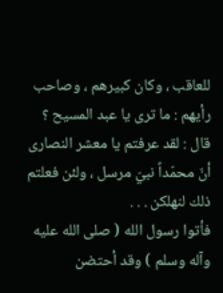للعاقب ، وكان كبيرهم ، وصاحب رأيهم : ما ترى يا عبد المسيح ؟
قال : لقد عرفتم يا معشر النصارى أنّ محمّداً نبيّ مرسل ، ولئن فعلتم ذلك لنهلكن . . .
فأتوا رسول الله ( صلى الله عليه وآله وسلم ) وقد أحتضن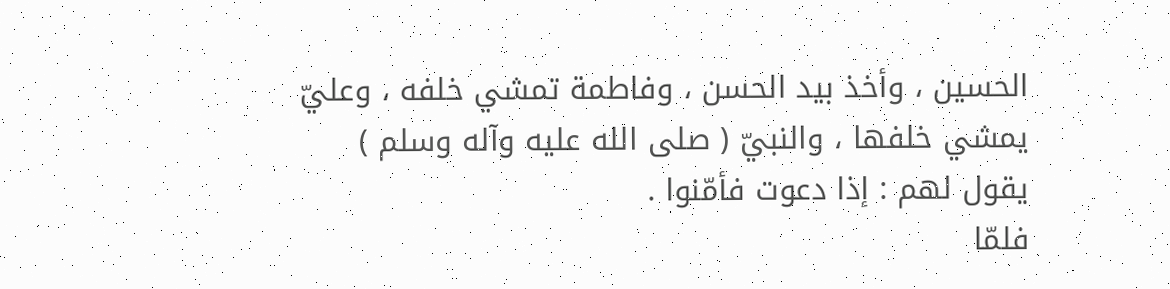الحسين ، وأخذ بيد الحسن ، وفاطمة تمشي خلفه ، وعليّ يمشي خلفها ، والنبيّ ( صلى الله عليه وآله وسلم ) يقول لهم : إذا دعوت فأمّنوا .
فلمّا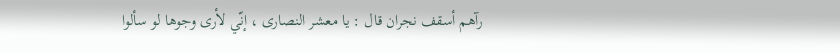رآهم أسقف نجران قال : يا معشر النصارى ، إنّي لأرى وجوها لو سألوا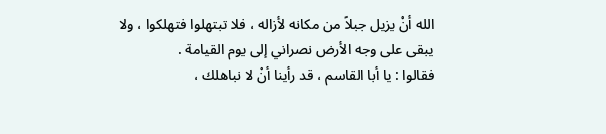الله أنْ يزيل جبلاً من مكانه لأزاله ، فلا تبتهلوا فتهلكوا ، ولا يبقى على وجه الأرض نصراني إلى يوم القيامة .
فقالوا : يا أبا القاسم ، قد رأينا أنْ لا نباهلك ،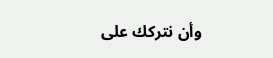وأن نتركك على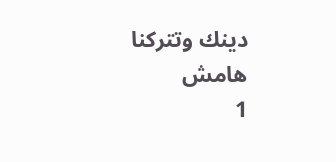دينك وتتركنا
هامش
1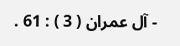- آل عمران ( 3 ) : 61 .